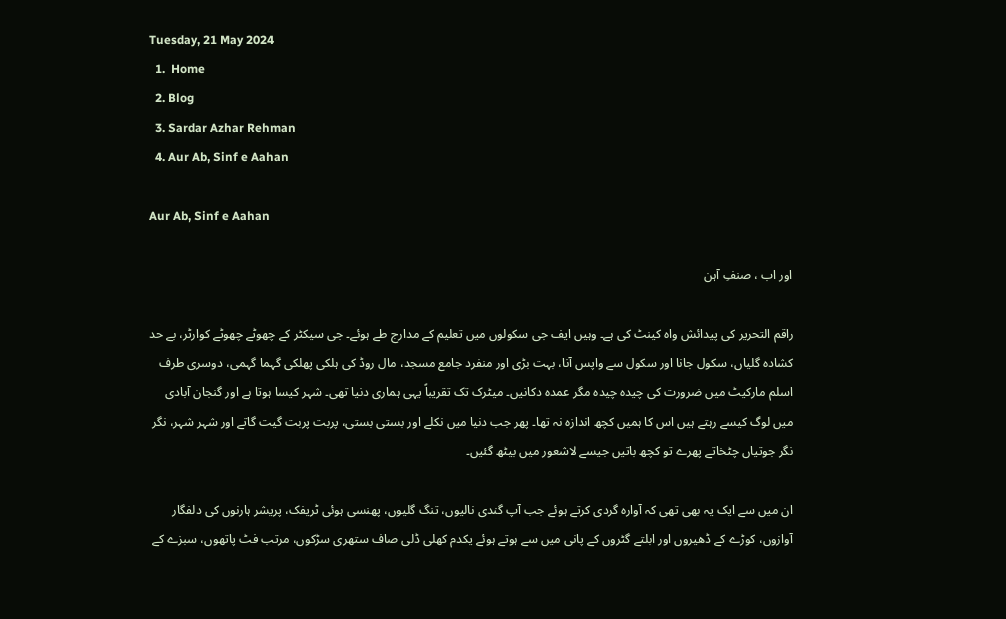Tuesday, 21 May 2024
  1.  Home
  2. Blog
  3. Sardar Azhar Rehman
  4. Aur Ab, Sinf e Aahan

Aur Ab, Sinf e Aahan

اور اب ، صنفِ آہن

راقم التحریر کی پیدائش واہ کینٹ کی ہے۔ وہیں ایف جی سکولوں میں تعلیم کے مدارج طے ہوئے۔ جی سیکٹر کے چھوٹے چھوٹے کوارٹر، بے حد کشادہ گلیاں، سکول جانا اور سکول سے واپس آنا، بہت بڑی اور منفرد جامع مسجد، مال روڈ کی ہلکی پھلکی گہما گہمی، دوسری طرف اسلم مارکیٹ میں ضرورت کی چیدہ چیدہ مگر عمدہ دکانیں۔ میٹرک تک تقریباً یہی ہماری دنیا تھی۔ شہر کیسا ہوتا ہے اور گنجان آبادی میں لوگ کیسے رہتے ہیں اس کا ہمیں کچھ اندازہ نہ تھا۔ پھر جب دنیا میں نکلے اور بستی بستی، پربت پربت گیت گاتے اور شہر شہر، نگر نگر جوتیاں چٹخاتے پھرے تو کچھ باتیں جیسے لاشعور میں بیٹھ گئیں۔

ان میں سے ایک یہ بھی تھی کہ آوارہ گردی کرتے ہوئے جب آپ گندی نالیوں، تنگ گلیوں، پھنسی ہوئی ٹریفک، پریشر ہارنوں کی دلفگار آوازوں، کوڑے کے ڈھیروں اور ابلتے گٹروں کے پانی میں سے ہوتے ہوئے یکدم کھلی ڈلی صاف ستھری سڑکوں، مرتب فٹ پاتھوں، سبزے کے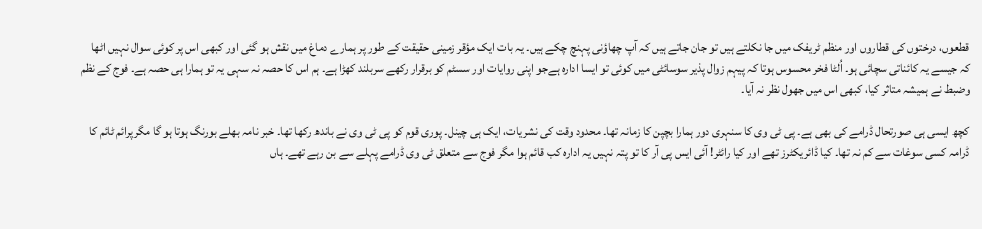قطعوں، درختوں کی قطاروں اور منظم ٹریفک میں جا نکلتے ہیں تو جان جاتے ہیں کہ آپ چھاؤنی پہنچ چکے ہیں۔ یہ بات ایک مؤقر زمینی حقیقت کے طور پر ہمارے دماغ میں نقش ہو گئی اور کبھی اس پر کوئی سوال نہیں اٹھا کہ جیسے یہ کائناتی سچائی ہو۔ اُلٹا فخر محسوس ہوتا کہ پیہم زوال پذیر سوسائٹی میں کوئی تو ایسا ادارہ ہےجو اپنی روایات اور سسٹم کو برقرار رکھے سربلند کھڑا ہے۔ ہم اس کا حصہ نہ سہی یہ تو ہمارا ہی حصہ ہے۔ فوج کے نظم وضبط نے ہمیشہ متاثر کیا، کبھی اس میں جھول نظر نہ آیا۔

کچھ ایسی ہی صورتحال ڈرامے کی بھی ہے۔ پی ٹی وی کا سنہری دور ہمارا بچپن کا زمانہ تھا۔ محدود وقت کی نشریات، ایک ہی چینل۔ پوری قوم کو پی ٹی وی نے باندھ رکھا تھا۔ خبر نامہ بھلے بورنگ ہوتا ہو گا مگرپرائم ٹائم کا ڈرامہ کسی سوغات سے کم نہ تھا۔ کیا ڈائریکٹرز تھے اور کیا رائٹر! آئی ایس پی آر کا تو پتہ نہیں یہ ادارہ کب قائم ہوا مگر فوج سے متعلق ٹی وی ڈرامے پہلے سے بن رہے تھے۔ ہاں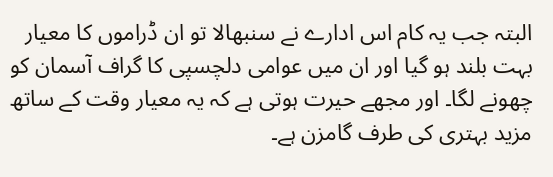البتہ جب یہ کام اس ادارے نے سنبھالا تو ان ڈراموں کا معیار بہت بلند ہو گیا اور ان میں عوامی دلچسپی کا گراف آسمان کو چھونے لگا۔ اور مجھے حیرت ہوتی ہے کہ یہ معیار وقت کے ساتھ مزید بہتری کی طرف گامزن ہے۔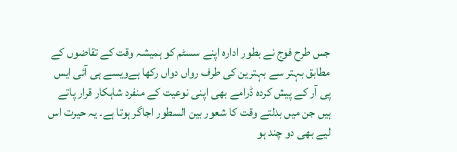جس طرح فوج نے بطور ادارہ اپنے سسٹم کو ہمیشہ وقت کے تقاضوں کے مطابق بہتر سے بہترین کی طرف رواں دواں رکھا ہےویسے ہی آئی ایس پی آر کے پیش کردہ ڈرامے بھی اپنی نوعیت کے منفرد شاہکار قرار پاتے ہیں جن میں بدلتے وقت کا شعور بین السطور اجاگر ہوتا ہے۔ یہ حیرت اس لیے بھی دو چند ہو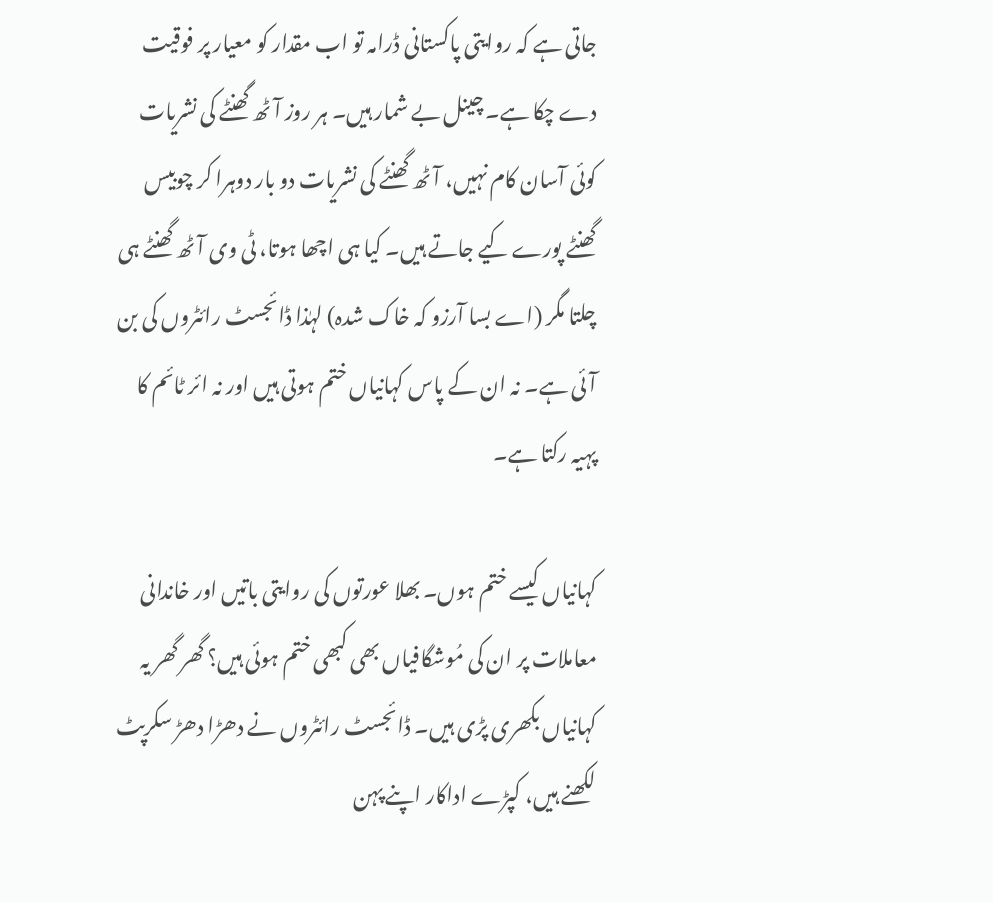جاتی ہے کہ روایتی پاکستانی ڈرامہ تو اب مقدار کو معیار پر فوقیت دے چکا ہے۔ چینل بے شمار ہیں۔ ہر روز آٹھ گھنٹے کی نشریات کوئی آسان کام نہیں، آٹھ گھنٹے کی نشریات دو بار دوہرا کر چوبیس گھنٹے پورے کیے جاتے ہیں۔ کیا ہی اچھا ہوتا، ٹی وی آٹھ گھنٹے ہی چلتا مگر (اے بسا آرزو کہ خاک شدہ) لہٰذا ڈائجسٹ رائٹروں کی بن آئی ہے۔ نہ ان کے پاس کہانیاں ختم ہوتی ہیں اور نہ ائر ٹائم کا پہیہ رکتا ہے۔

کہانیاں کیسے ختم ہوں۔ بھلا عورتوں کی روایتی باتیں اور خاندانی معاملات پر ان کی مُوشگافیاں بھی کبھی ختم ہوئی ہیں؟ گھر گھر یہ کہانیاں بکھری پڑی ہیں۔ ڈائجسٹ رائٹروں نے دھڑا دھڑ سکرپٹ لکھنے ہیں، کپڑے اداکار اپنے پہن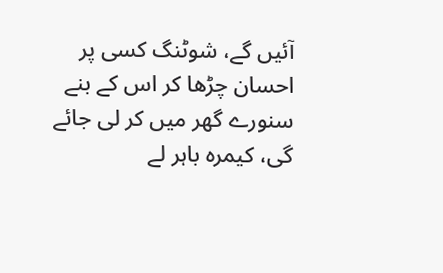آئیں گے، شوٹنگ کسی پر احسان چڑھا کر اس کے بنے سنورے گھر میں کر لی جائے گی، کیمرہ باہر لے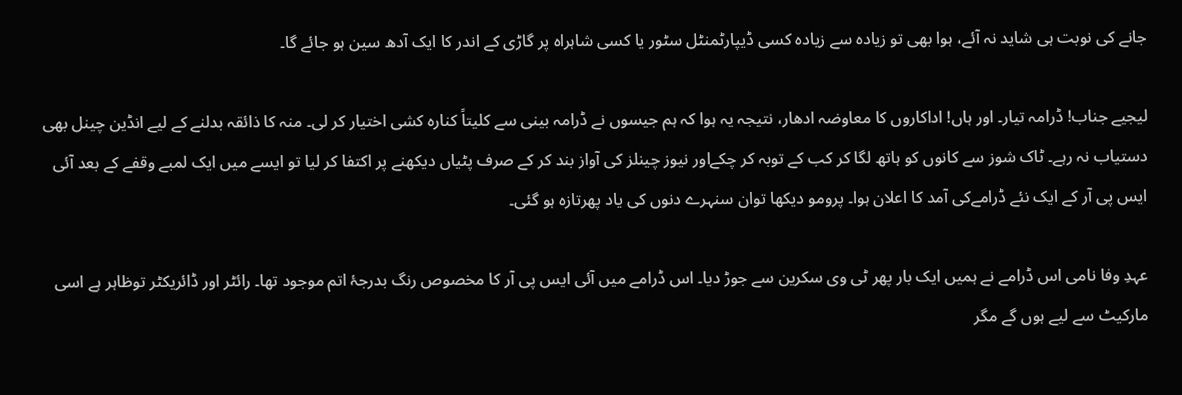جانے کی نوبت ہی شاید نہ آئے، ہوا بھی تو زیادہ سے زیادہ کسی ڈیپارٹمنٹل سٹور یا کسی شاہراہ پر گاڑی کے اندر کا ایک آدھ سین ہو جائے گا۔

لیجیے جناب! ڈرامہ تیار۔ اور ہاں! اداکاروں کا معاوضہ ادھار، نتیجہ یہ ہوا کہ ہم جیسوں نے ڈرامہ بینی سے کلیتاً کنارہ کشی اختیار کر لی۔ منہ کا ذائقہ بدلنے کے لیے انڈین چینل بھی دستیاب نہ رہے۔ ٹاک شوز سے کانوں کو ہاتھ لگا کر کب کے توبہ کر چکےاور نیوز چینلز کی آواز بند کر کے صرف پٹیاں دیکھنے پر اکتفا کر لیا تو ایسے میں ایک لمبے وقفے کے بعد آئی ایس پی آر کے ایک نئے ڈرامےکی آمد کا اعلان ہوا۔ پرومو دیکھا توان سنہرے دنوں کی یاد پھرتازہ ہو گئی۔

عہدِ وفا نامی اس ڈرامے نے ہمیں ایک بار پھر ٹی وی سکرین سے جوڑ دیا۔ اس ڈرامے میں آئی ایس پی آر کا مخصوص رنگ بدرجۂ اتم موجود تھا۔ رائٹر اور ڈائریکٹر توظاہر ہے اسی مارکیٹ سے لیے ہوں گے مگر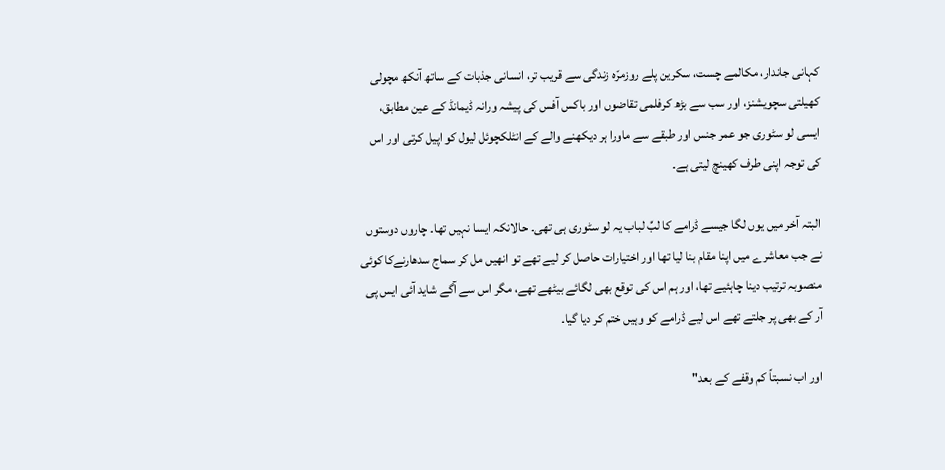کہانی جاندار، مکالمے چست، سکرین پلے روزمرّہ زندگی سے قریب تر، انسانی جذبات کے ساتھ آنکھ مچولی کھیلتی سچویشنز، اور سب سے بڑھ کرفلمی تقاضوں اور باکس آفس کی پیشہ ورانہ ڈیمانڈ کے عین مطابق، ایسی لو سٹوری جو عمر جنس اور طبقے سے ماورا ہر دیکھنے والے کے انٹلکچوئل لیول کو اپیل کرتی اور اس کی توجہ اپنی طرف کھینچ لیتی ہے۔

البتہ آخر میں یوں لگا جیسے ڈرامے کا لبِّ لباب یہ لو سٹوری ہی تھی۔ حالانکہ ایسا نہیں تھا۔ چاروں دوستوں نے جب معاشرے میں اپنا مقام بنا لیا تھا اور اختیارات حاصل کر لیے تھے تو انھیں مل کر سماج سدھارنےکا کوئی منصوبہ ترتیب دینا چاہئیے تھا، اور ہم اس کی توقع بھی لگائے بیٹھے تھے، مگر اس سے آگے شاید آئی ایس پی آر کے بھی پر جلتے تھے اس لیے ڈرامے کو وہیں ختم کر دیا گیا۔

اور اب نسبتاً کم وقفے کے بعد"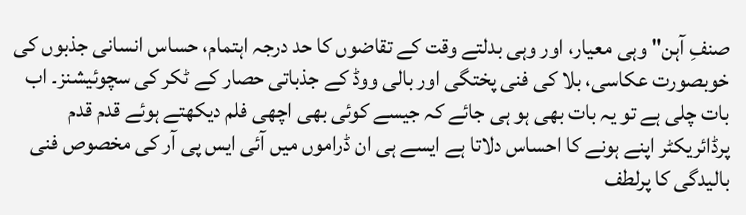صنفِ آہن" وہی معیار، اور وہی بدلتے وقت کے تقاضوں کا حد درجہ اہتمام، حساس انسانی جذبوں کی خوبصورت عکاسی، بلا کی فنی پختگی اور بالی ووڈ کے جذباتی حصار کے ٹکر کی سچوئیشنز۔ اب بات چلی ہے تو یہ بات بھی ہو ہی جائے کہ جیسے کوئی بھی اچھی فلم دیکھتے ہوئے قدم قدم پرڈائریکٹر اپنے ہونے کا احساس دلاتا ہے ایسے ہی ان ڈراموں میں آئی ایس پی آر کی مخصوص فنی بالیدگی کا پرلطف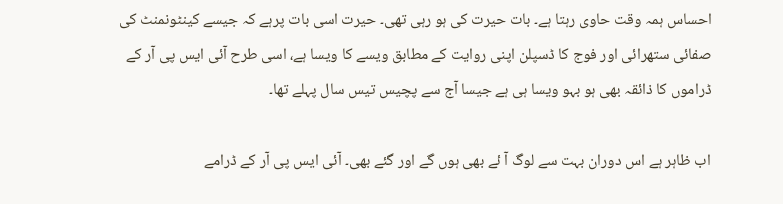احساس ہمہ وقت حاوی رہتا ہے۔ بات حیرت کی ہو رہی تھی۔ حیرت اسی بات پرہے کہ جیسے کینٹونمنٹ کی صفائی ستھرائی اور فوج کا ڈسپلن اپنی روایت کے مطابق ویسے کا ویسا ہے، اسی طرح آئی ایس پی آر کے ڈراموں کا ذائقہ بھی ہو بہو ویسا ہی ہے جیسا آج سے پچیس تیس سال پہلے تھا۔

اب ظاہر ہے اس دوران بہت سے لوگ آ ئے بھی ہوں گے اور گئے بھی۔ آئی ایس پی آر کے ڈرامے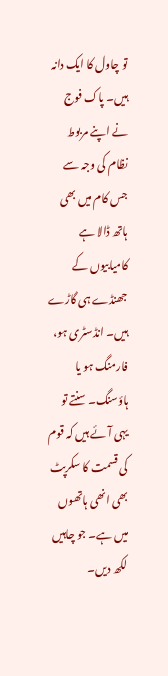تو چاول کا ایک دانہ ہیں۔ پاک فوج نے اپنے مربوط نظام کی وجہ سے جس کام میں بھی ہاتھ ڈالا ہے کامیابیوں کے جھنڈے ہی گاڑے ہیں۔ انڈسٹری ہو، فارمنگ ہو یا ہاؤسنگ۔ سنتے تو یہی آئے ہیں کہ قوم کی قسمت کا سکرپٹ بھی انھی ہاتھوں میں ہے۔ جو چاہیں لکھ دیں۔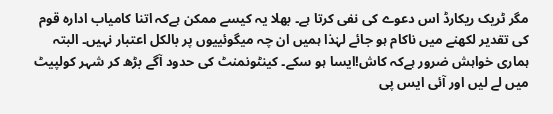مگر ٹریک ریکارڈ اس دعوے کی نفی کرتا ہے۔ بھلا یہ کیسے ممکن ہےکہ اتنا کامیاب ادارہ قوم کی تقدیر لکھنے میں ناکام ہو جائے لہٰذا ہمیں ان چہ میگوئییوں پر بالکل اعتبار نہیں۔ البتہ ہماری خواہش ضرور ہےکہ کاش!ایسا ہو سکے۔ کینٹونمنٹ کی حدود آگے بڑھ کر شہر کولپیٹ میں لے لیں اور آئی ایس پی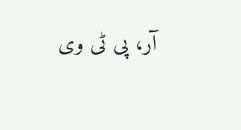آر، پی ٹی وی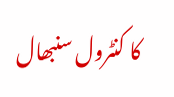کا کنٹرول سنبھال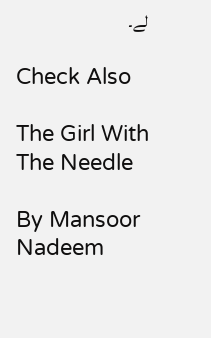لے۔

Check Also

The Girl With The Needle

By Mansoor Nadeem